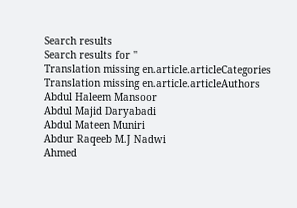Search results
Search results for ''
Translation missing en.article.articleCategories
Translation missing en.article.articleAuthors
Abdul Haleem Mansoor
Abdul Majid Daryabadi
Abdul Mateen Muniri
Abdur Raqeeb M.J Nadwi
Ahmed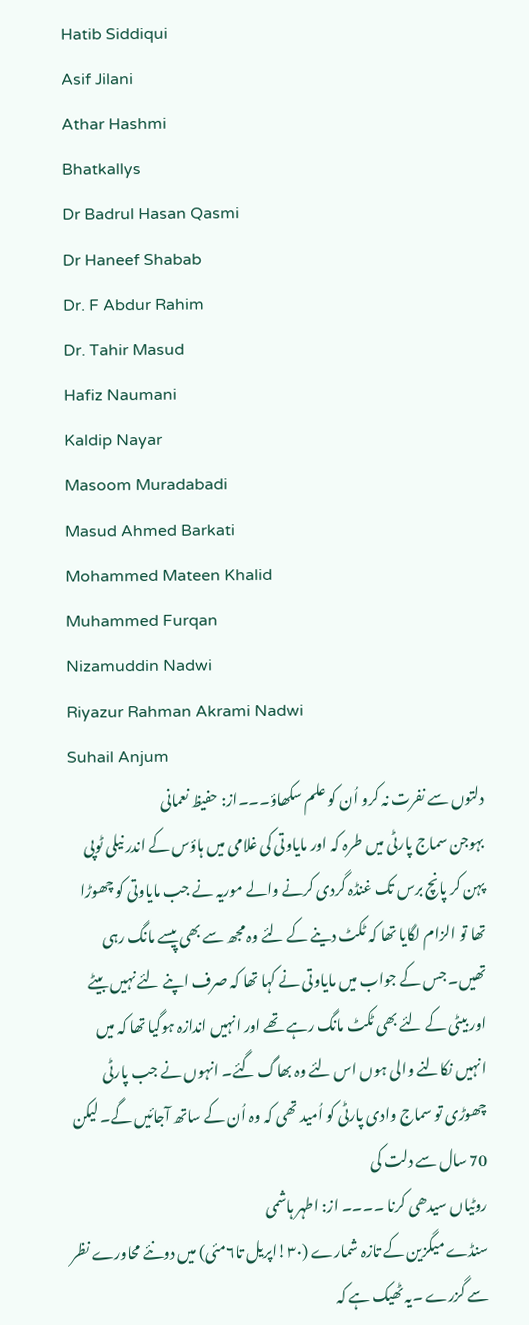Hatib Siddiqui
Asif Jilani
Athar Hashmi
Bhatkallys
Dr Badrul Hasan Qasmi
Dr Haneef Shabab
Dr. F Abdur Rahim
Dr. Tahir Masud
Hafiz Naumani
Kaldip Nayar
Masoom Muradabadi
Masud Ahmed Barkati
Mohammed Mateen Khalid
Muhammed Furqan
Nizamuddin Nadwi
Riyazur Rahman Akrami Nadwi
Suhail Anjum
دلتوں سے نفرت نہ کرو اُن کو علم سکھاؤ۔۔۔از: حفیظ نعمانی
بہوجن سماج پارٹی میں طرہ کہ اور مایاوتی کی غلامی میں ہاؤس کے اندر نیلی ٹوپی پہن کر پانچ برس تک غنڈہ گردی کرنے والے موریہ نے جب مایاوتی کو چھوڑا تھا تو الزام لگایا تھا کہ ٹکٹ دینے کے لئے وہ مجھ سے بھی پیسے مانگ رہی تھیں۔ جس کے جواب میں مایاوتی نے کہا تھا کہ صرف اپنے لئے نہیں بیٹے اور بیٹی کے لئے بھی ٹکٹ مانگ رہے تھے اور انہیں اندازہ ہوگیا تھا کہ میں انہیں نکالنے والی ہوں اس لئے وہ بھاگ گئے۔ انہوں نے جب پارٹی چھوڑی تو سماج وادی پارٹی کو اُمید تھی کہ وہ اُن کے ساتھ آجائیں گے۔ لیکن 70 سال سے دلت کی
روٹیاں سیدھی کرنا ۔۔۔۔ از: اطہر ہاشمی
سنڈے میگزین کے تازہ شمارے (۳۰!اپریل تا۶مئی) میں دونئے محاورے نظر سے گزرے ۔یہ ٹھیک ہے کہ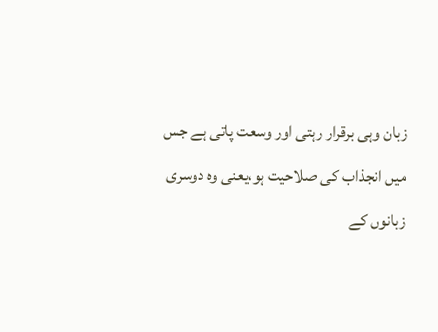زبان وہی برقرار رہتی اور وسعت پاتی ہے جس میں انجذاب کی صلاحیت ہو،یعنی وہ دوسری زبانوں کے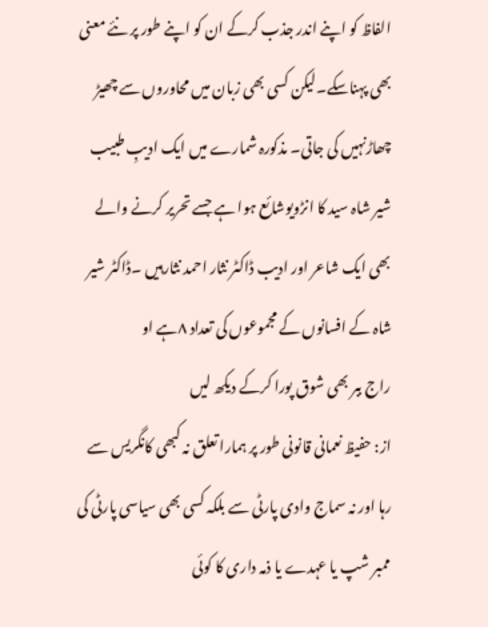الفاظ کو اپنے اندر جذب کرکے ان کو اپنے طور پر نئے معنی بھی پہناسکے۔لیکن کسی بھی زبان میں محاوروں سے چھیڑ چھاڑنہیں کی جاتی۔ مذکورہ شمارے میں ایک ادیبِ طبیب شیر شاہ سید کا انڑویوشائع ہوا ہے جسے تحریر کرنے والے بھی ایک شاعر اور ادیب ڈاکٹر نثار احمد نثارہیں ۔ڈاکٹر شیر شاہ کے افسانوں کے مجموعوں کی تعداد ۸ہے او
راج ببر بھی شوق پورا کرکے دیکھ لیں
از: حفیظ نعمانی قانونی طور پر ہمارا تعلق نہ کبھی کانگریس سے رہا اور نہ سماج وادی پارٹی سے بلکہ کسی بھی سیاسی پارٹی کی ممبر شپ یا عہدے یا ذمہ داری کا کوئی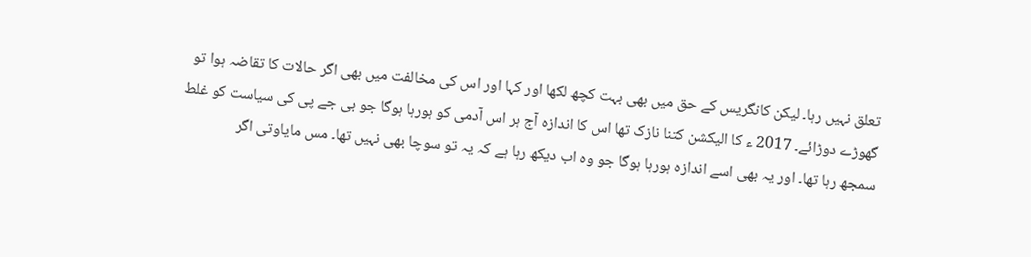تعلق نہیں رہا۔ لیکن کانگریس کے حق میں بھی بہت کچھ لکھا اور کہا اور اس کی مخالفت میں بھی اگر حالات کا تقاضہ ہوا تو گھوڑے دوڑائے۔ 2017 ء کا الیکشن کتنا نازک تھا اس کا اندازہ آج ہر اس آدمی کو ہورہا ہوگا جو بی جے پی کی سیاست کو غلط سمجھ رہا تھا۔ اور یہ بھی اسے اندازہ ہورہا ہوگا جو وہ اب دیکھ رہا ہے کہ یہ تو سوچا بھی نہیں تھا۔ مس مایاوتی اگر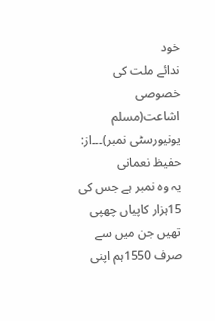خود
ندائے ملت کی خصوصی اشاعت(مسلم یونیورسٹی نمبر)۔۔۔از: حفیظ نعمانی
یہ وہ نمبر ہے جس کی 15ہزار کاپیاں چھپی تھیں جن میں سے صرف 1550ہم اپنی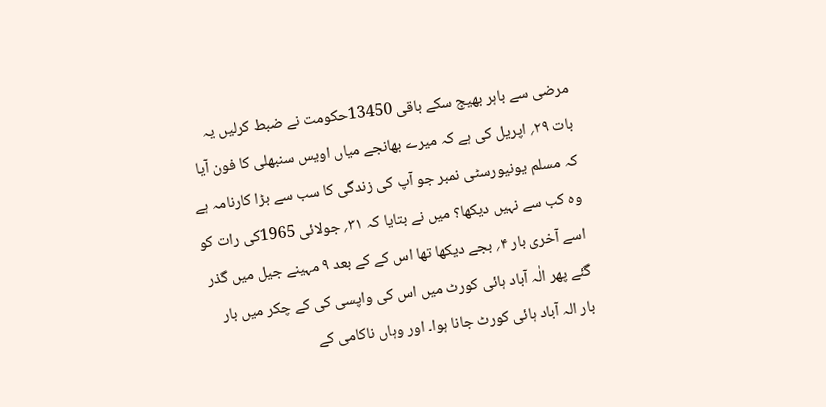مرضی سے باہر بھیج سکے باقی 13450حکومت نے ضبط کرلیں یہ بات ۲۹؍ اپریل کی ہے کہ میرے بھانجے میاں اویس سنبھلی کا فون آیا کہ مسلم یونیورسٹی نمبر جو آپ کی زندگی کا سب سے بڑا کارنامہ ہے وہ کب سے نہیں دیکھا؟ میں نے بتایا کہ ۳۱؍ جولائی 1965کی رات کو اسے آخری بار ۴؍ بجے دیکھا تھا اس کے کے بعد ۹ مہینے جیل میں گذر گئے پھر الٰہ آباد ہائی کورٹ میں اس کی واپسی کی کے چکر میں بار بار الہ آباد ہائی کورٹ جانا ہوا۔ اور وہاں ناکامی کے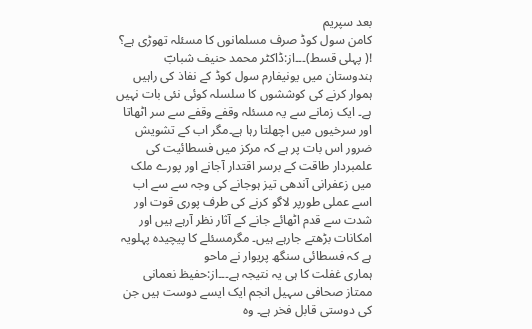بعد سپریم
کامن سول کوڈ صرف مسلمانوں کا مسئلہ تھوڑی ہے؟ !( پہلی قسط)۔۔۔از:ڈاکٹر محمد حنیف شبابؔ
ہندوستان میں یونیفارم سول کوڈ کے نفاذ کی راہیں ہموار کرنے کی کوششوں کا سلسلہ کوئی نئی بات نہیں ہے۔ ایک زمانے سے یہ مسئلہ وقفے وقفے سے سر اٹھاتا اور سرخیوں میں اچھلتا رہا ہے۔مگر اب کے تشویش ضرور اس بات پر ہے کہ مرکز میں فسطائیت کی علمبردار طاقت کے برسر اقتدار آجانے اور پورے ملک میں زعفرانی آندھی تیز ہوجانے کی وجہ سے سے اب اسے عملی طورپر لاگو کرنے کی طرف پوری قوت اور شدت سے قدم اٹھائے جانے کے آثار نظر آرہے ہیں اور امکانات بڑھتے جارہے ہیں۔ مگرمسئلے کا پیچیدہ پہلویہ ہے کہ فسطائی سنگھ پریوار نے ماحو
ہماری غفلت کا ہی یہ نتیجہ ہے۔۔۔از:حفیظ نعمانی
ممتاز صحافی سہیل انجم ایک ایسے دوست ہیں جن کی دوستی قابل فخر ہے۔ وہ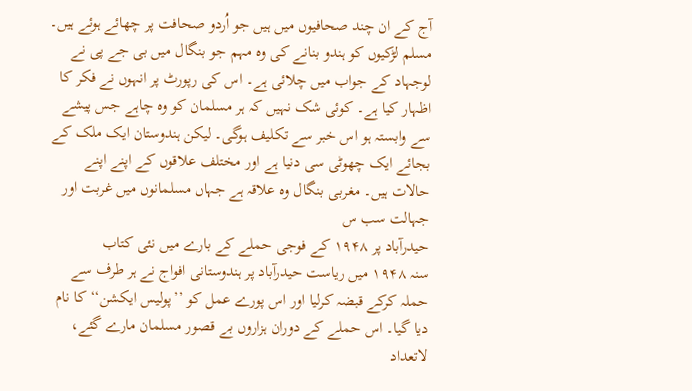آج کے ان چند صحافیوں میں ہیں جو اُردو صحافت پر چھائے ہوئے ہیں۔ مسلم لڑکیوں کو ہندو بنانے کی وہ مہم جو بنگال میں بی جے پی نے لوجہاد کے جواب میں چلائی ہے۔ اس کی رپورٹ پر انہوں نے فکر کا اظہار کیا ہے۔ کوئی شک نہیں کہ ہر مسلمان کو وہ چاہے جس پیشے سے وابستہ ہو اس خبر سے تکلیف ہوگی۔ لیکن ہندوستان ایک ملک کے بجائے ایک چھوٹی سی دنیا ہے اور مختلف علاقوں کے اپنے اپنے حالات ہیں۔ مغربی بنگال وہ علاقہ ہے جہاں مسلمانوں میں غربت اور جہالت سب س
حیدرآباد پر ۱۹۴۸ کے فوجی حملے کے بارے میں نئی کتاب
سنہ ۱۹۴۸ میں ریاست حیدرآباد پر ہندوستانی افواج نے ہر طرف سے حملہ کرکے قبضہ کرلیا اور اس پورے عمل کو ’’پولیس ایکشن‘‘ کا نام دیا گیا۔ اس حملے کے دوران ہزاروں بے قصور مسلمان مارے گئے، لاتعداد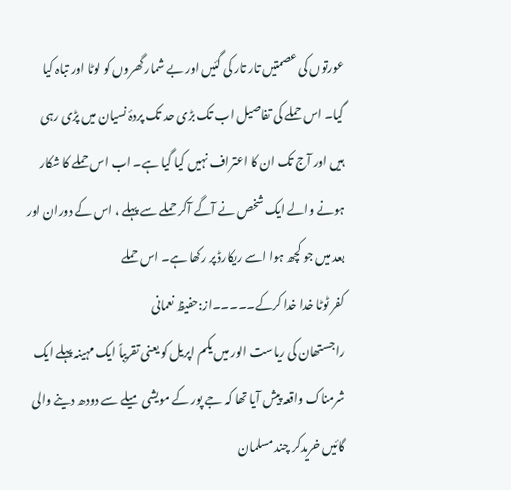عورتوں کی عصمتیں تار تار کی گئیں اور بے شمار گھروں کو لوٹا اور تباہ کیا گیا۔ اس حملے کی تفاصیل اب تک بڑی حد تک پردۂ نسیان میں پڑی رہی ہیں اور آج تک ان کا اعتراف نہیں کیا گیا ہے۔ اب اس حملے کا شکار ہونے والے ایک شخص نے آگے آکر حملے سے پہلے ، اس کے دوران اور بعد میں جو کچھ ہوا اسے ریکارڈ پر رکھا ہے۔ اس حملے
کفر ٹوٹا خدا خدا کرکے۔۔۔۔۔از:حفیظ نعمانی
راجستھان کی ریاست الور میں یکم اپریل کو یعنی تقریباً ایک مہینہ پہلے ایک شرمناک واقعہ پیش آیا تھا کہ جے پور کے مویشی میلے سے دودھ دینے والی گائیں خریدکر چند مسلمان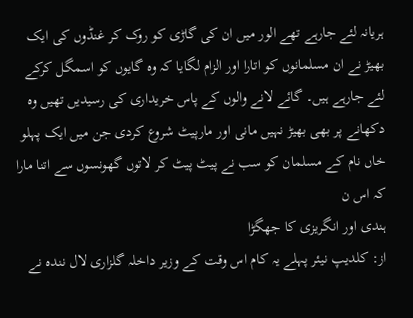ہریانہ لئے جارہے تھے الور میں ان کی گاڑی کو روک کر غنڈوں کی ایک بھیڑ نے ان مسلمانوں کو اتارا اور الزام لگایا کہ وہ گایوں کو اسمگل کرکے لئے جارہے ہیں۔ گائے لانے والوں کے پاس خریداری کی رسیدیں تھیں وہ دکھانے پر بھی بھیڑ نہیں مانی اور مارپیٹ شروع کردی جن میں ایک پہلو خاں نام کے مسلمان کو سب نے پیٹ پیٹ کر لاتوں گھونسوں سے اتنا مارا کہ اس ن
ہندی اور انگریزی کا جھگڑا
از: کلدیپ نیئر پہلے یہ کام اس وقت کے وزیر داخلہ گلزاری لال نندہ نے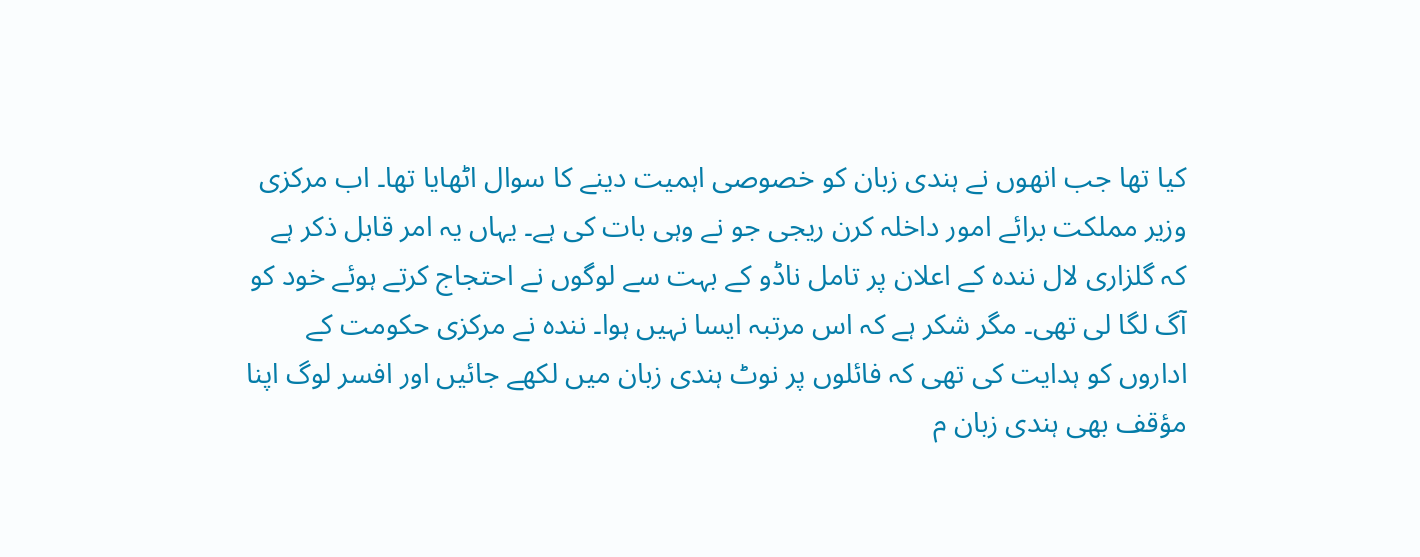کیا تھا جب انھوں نے ہندی زبان کو خصوصی اہمیت دینے کا سوال اٹھایا تھا۔ اب مرکزی وزیر مملکت برائے امور داخلہ کرن ریجی جو نے وہی بات کی ہے۔ یہاں یہ امر قابل ذکر ہے کہ گلزاری لال نندہ کے اعلان پر تامل ناڈو کے بہت سے لوگوں نے احتجاج کرتے ہوئے خود کو آگ لگا لی تھی۔ مگر شکر ہے کہ اس مرتبہ ایسا نہیں ہوا۔ نندہ نے مرکزی حکومت کے اداروں کو ہدایت کی تھی کہ فائلوں پر نوٹ ہندی زبان میں لکھے جائیں اور افسر لوگ اپنا مؤقف بھی ہندی زبان م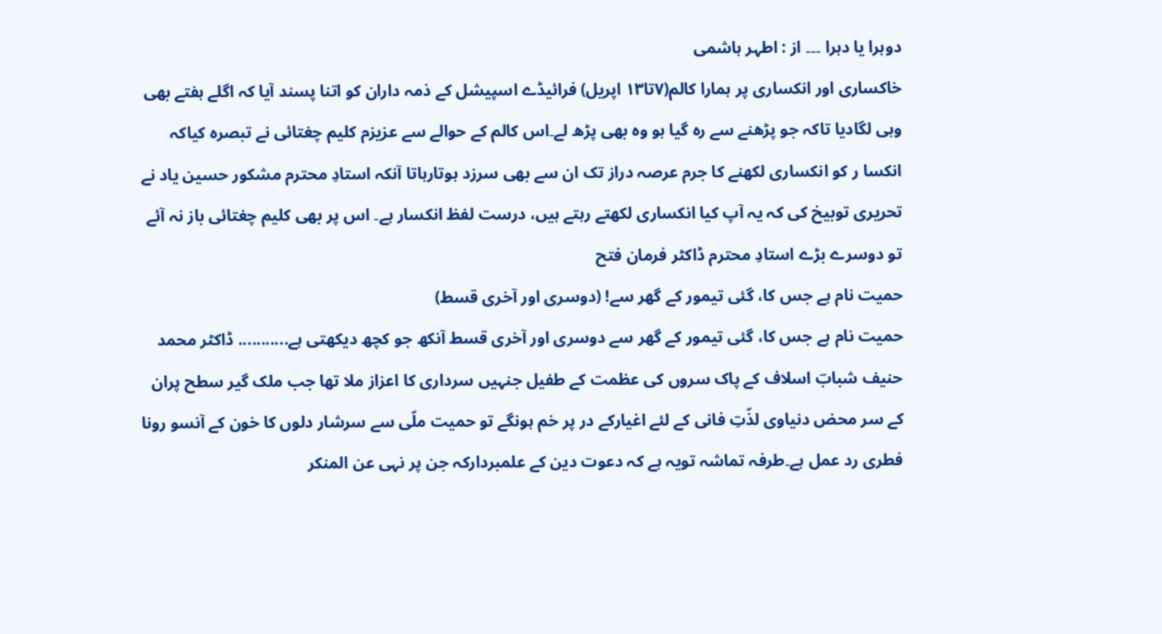دوہرا یا دہرا ۔۔۔ از : اطہر ہاشمی
خاکساری اور انکساری پر ہمارا کالم(۷تا۱۳ اپریل) فرائیڈے اسپیشل کے ذمہ داران کو اتنا پسند آیا کہ اگلے ہفتے بھی وہی لگادیا تاکہ جو پڑھنے سے رہ گیا ہو وہ بھی پڑھ لے۔اس کالم کے حوالے سے عزیزم کلیم چغتائی نے تبصرہ کیاکہ انکسا ر کو انکساری لکھنے کا جرم عرصہ دراز تک ان سے بھی سرزد ہوتارہاتا آنکہ استادِ محترم مشکور حسین یاد نے تحریری توبیخ کی کہ یہ آپ کیا انکساری لکھتے رہتے ہیں، درست لفظ انکسار ہے۔ اس پر بھی کلیم چغتائی باز نہ آئے تو دوسرے بڑے استادِ محترم ڈاکٹر فرمان فتح
حمیت نام ہے جس کا، گئی تیمور کے گھر سے! (دوسری اور آخری قسط)
حمیت نام ہے جس کا، گئی تیمور کے گھر سے دوسری اور آخری قسط آنکھ جو کچھ دیکھتی ہے........... ڈاکٹر محمد حنیف شبابؔ اسلاف کے پاک سروں کی عظمت کے طفیل جنہیں سرداری کا اعزاز ملا تھا جب ملک گیر سطح پران کے سر محض دنیاوی لذّتِ فانی کے لئے اغیارکے در پر خم ہونگے تو حمیت ملّی سے سرشار دلوں کا خون کے آنسو رونا فطری رد عمل ہے۔طرفہ تماشہ تویہ ہے کہ دعوت دین کے علمبردارکہ جن پر نہی عن المنکر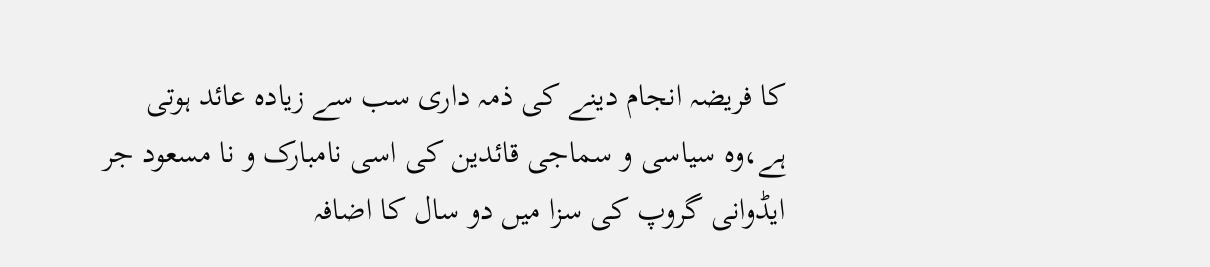کا فریضہ انجام دینے کی ذمہ داری سب سے زیادہ عائد ہوتی ہے،وہ سیاسی و سماجی قائدین کی اسی نامبارک و نا مسعود جر
ایڈوانی گروپ کی سزا میں دو سال کا اضافہ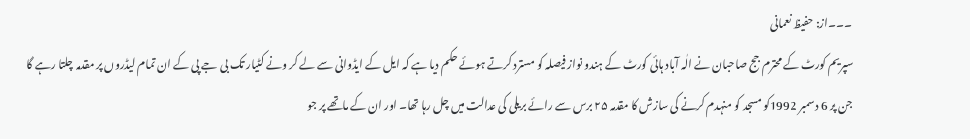۔۔۔از: حفیظ نعمانی
سپریم کورٹ کے محترم جج صاحبان نے الٰہ آباد ہائی کورٹ کے ہندو نواز فیصلہ کو مسترد کرتے ہوئے حکم دیا ہے کہ ایل کے ایڈوانی سے لے کر ونے کٹیار تک بی جے پی کے ان تمام لیڈروں پر مقدمہ چلتا رہے گا جن پر 6 دسمبر 1992کو مسجد کو منہدم کرنے کی سازش کا مقدمہ ۲۵ برس سے رائے بریلی کی عدالت میں چل رہا تھا۔ اور ان کے ماتھے پر جو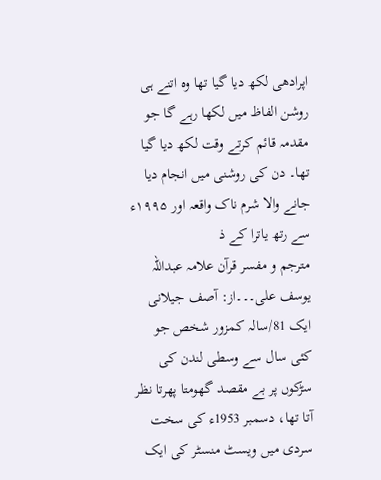اپرادھی لکھ دیا گیا تھا وہ اتنے ہی روشن الفاظ میں لکھا رہے گا جو مقدمہ قائم کرتے وقت لکھ دیا گیا تھا۔ دن کی روشنی میں انجام دیا جانے والا شرم ناک واقعہ اور ۱۹۹۵ء سے رتھ یاترا کے ذ
مترجم و مفسر قرآن علامہ عبداللہ یوسف علی۔۔۔از: آصف جیلانی
ایک 81/سالہ کمزور شخص جو کئی سال سے وسطی لندن کی سڑکوں پر بے مقصد گھومتا پھرتا نظر آتا تھا، دسمبر 1953ء کی سخت سردی میں ویسٹ منسٹر کی ایک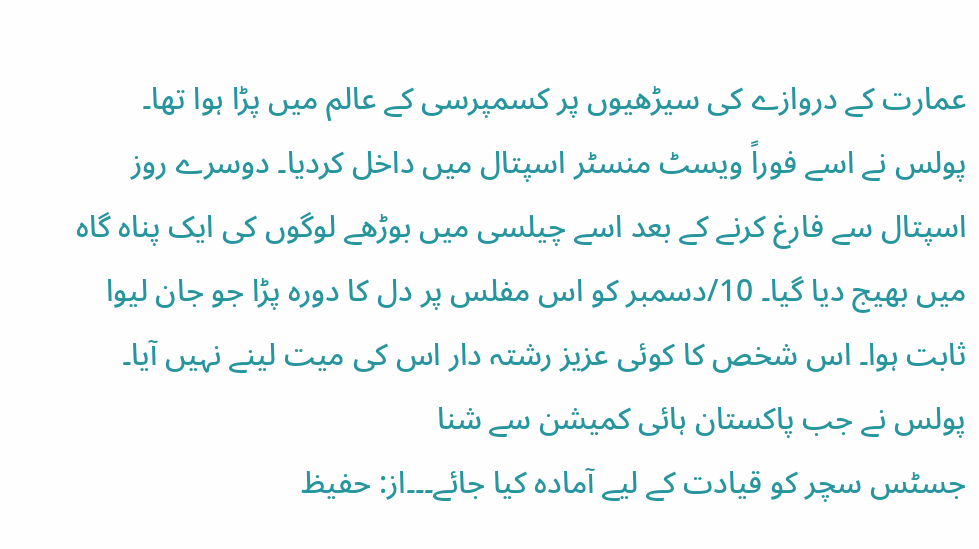عمارت کے دروازے کی سیڑھیوں پر کسمپرسی کے عالم میں پڑا ہوا تھا۔ پولس نے اسے فوراً ویسٹ منسٹر اسپتال میں داخل کردیا۔ دوسرے روز اسپتال سے فارغ کرنے کے بعد اسے چیلسی میں بوڑھے لوگوں کی ایک پناہ گاہ میں بھیج دیا گیا۔ 10/دسمبر کو اس مفلس پر دل کا دورہ پڑا جو جان لیوا ثابت ہوا۔ اس شخص کا کوئی عزیز رشتہ دار اس کی میت لینے نہیں آیا۔ پولس نے جب پاکستان ہائی کمیشن سے شنا
جسٹس سچر کو قیادت کے لیے آمادہ کیا جائے۔۔۔از: حفیظ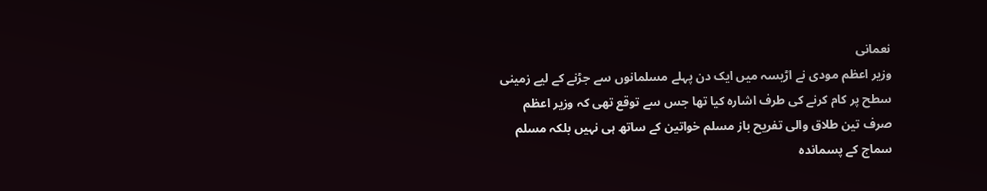نعمانی
وزیر اعظم مودی نے اڑیسہ میں ایک دن پہلے مسلمانوں سے جڑنے کے لیے زمینی سطح پر کام کرنے کی طرف اشارہ کیا تھا جس سے توقع تھی کہ وزیر اعظم صرف تین طلاق والی تفریح باز مسلم خواتین کے ساتھ ہی نہیں بلکہ مسلم سماج کے پسماندہ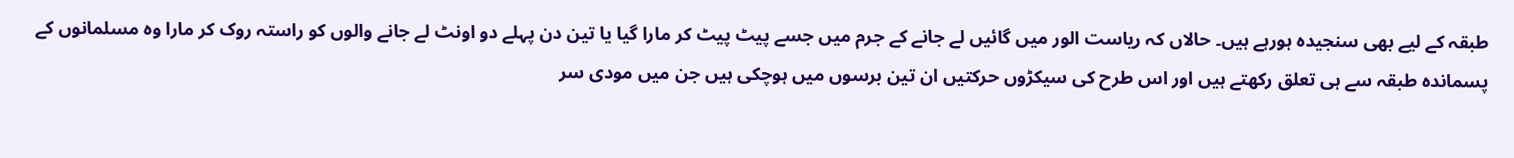طبقہ کے لیے بھی سنجیدہ ہورہے ہیں۔ حالاں کہ ریاست الور میں گائیں لے جانے کے جرم میں جسے پیٹ پیٹ کر مارا گیا یا تین دن پہلے دو اونٹ لے جانے والوں کو راستہ روک کر مارا وہ مسلمانوں کے پسماندہ طبقہ سے ہی تعلق رکھتے ہیں اور اس طرح کی سیکڑوں حرکتیں ان تین برسوں میں ہوچکی ہیں جن میں مودی سر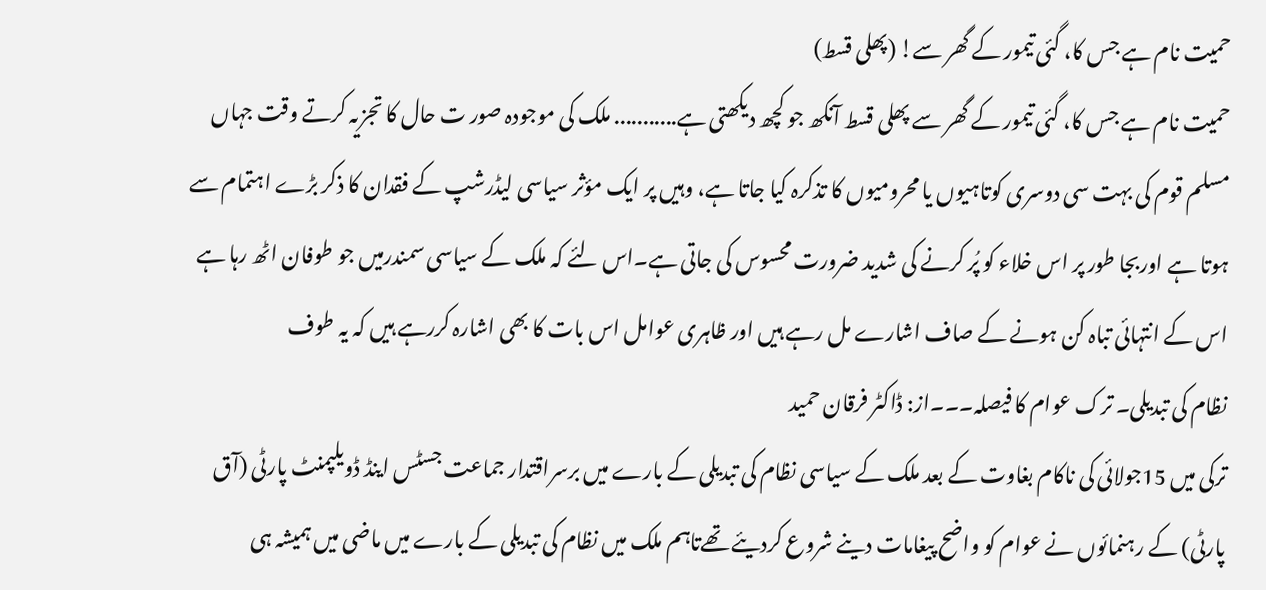حمیت نام ہے جس کا، گئی تیمور کے گھر سے! (پھلی قسط)
حمیت نام ہے جس کا، گئی تیمور کے گھر سے پھلی قسط آنکھ جو کچھ دیکھتی ہے........... ملک کی موجودہ صور ت حال کا تجزیہ کرتے وقت جہاں مسلم قوم کی بہت سی دوسری کوتاہیوں یا محرومیوں کا تذکرہ کیا جاتا ہے، وہیں پر ایک مؤثر سیاسی لیڈرشپ کے فقدان کا ذکر بڑے اہتمام سے ہوتا ہے اوربجا طور پر اس خلاء کو پُر کرنے کی شدید ضرورت محسوس کی جاتی ہے۔اس لئے کہ ملک کے سیاسی سمندرمیں جو طوفان اٹھ رہا ہے اس کے انتہائی تباہ کن ہونے کے صاف اشارے مل رہے ہیں اور ظاہری عوامل اس بات کا بھی اشارہ کررہے ہیں کہ یہ طوف
نظام کی تبدیلی۔ ترک عوام کا فیصلہ۔۔۔از: ڈاکٹر فرقان حمید
ترکی میں 15جولائی کی ناکام بغاوت کے بعد ملک کے سیاسی نظام کی تبدیلی کے بارے میں برسراقتدار جماعت جسٹس اینڈ ڈویلپمنٹ پارٹی (آق پارٹی) کے رہنمائوں نے عوام کو واضح پیغامات دینے شروع کردیئے تھےتاہم ملک میں نظام کی تبدیلی کے بارے میں ماضی میں ہمیشہ ہی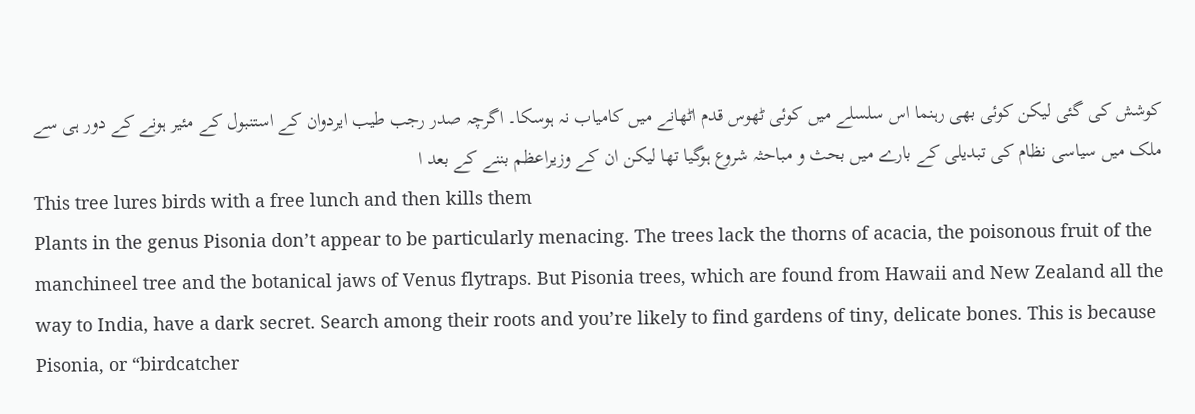کوشش کی گئی لیکن کوئی بھی رہنما اس سلسلے میں کوئی ٹھوس قدم اٹھانے میں کامیاب نہ ہوسکا۔ اگرچہ صدر رجب طیب ایردوان کے استنبول کے مئیر ہونے کے دور ہی سے ملک میں سیاسی نظام کی تبدیلی کے بارے میں بحث و مباحثہ شروع ہوگیا تھا لیکن ان کے وزیراعظم بننے کے بعد ا
This tree lures birds with a free lunch and then kills them
Plants in the genus Pisonia don’t appear to be particularly menacing. The trees lack the thorns of acacia, the poisonous fruit of the manchineel tree and the botanical jaws of Venus flytraps. But Pisonia trees, which are found from Hawaii and New Zealand all the way to India, have a dark secret. Search among their roots and you’re likely to find gardens of tiny, delicate bones. This is because Pisonia, or “birdcatcher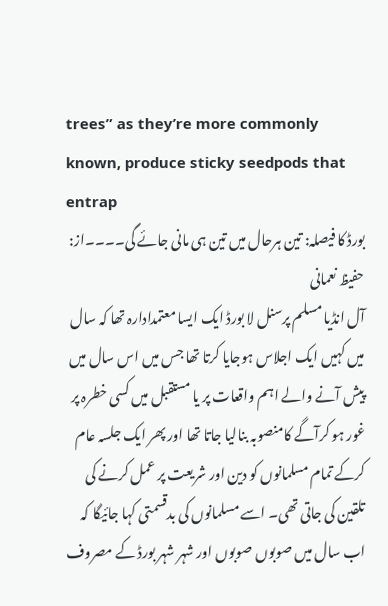trees” as they’re more commonly known, produce sticky seedpods that entrap
بورڈ کا فیصلہ: تین ہرحال میں تین ہی مانی جائے گی۔۔۔۔از: حفیظ نعمانی
آل انڈیا مسلم پرسنل لا بورڈ ایک ایسا معتمدادارہ تھا کہ سال میں کہیں ایک اجلاس ہوجایا کرتا تھا جس میں اس سال میں پیش آنے والے اہم واقعات پر یا مستقبل میں کسی خطرہ پر غور ہو کرآگے کامنصوبہ بنالیا جاتا تھا اور پھر ایک جلسہ عام کرکے تمام مسلمانوں کو دین اور شریعت پر عمل کرنے کی تلقین کی جاتی تھی۔ اسے مسلمانوں کی بدقسمتی کہا جائیگا کہ اب سال میں صوبوں صوبوں اور شہر شہر بورڈ کے مصروف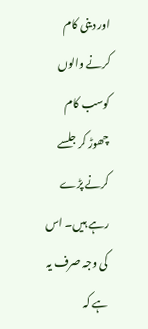اور دینی کام کرنے والوں کوسب کام چھوڑ کر جلسے کرنے پڑے رہے ہیں۔ اس کی وجہ صرف یہ ہے کہ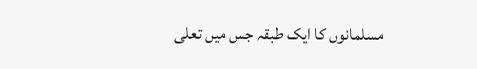مسلمانوں کا ایک طبقہ جس میں تعلی